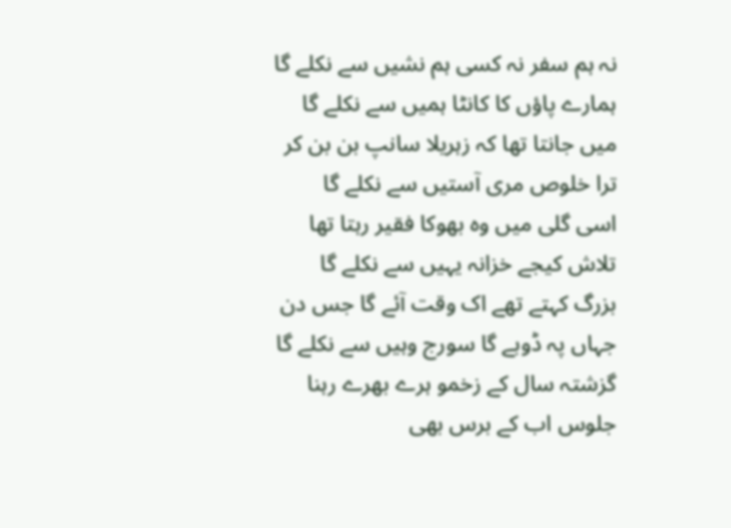نہ ہم سفر نہ کسی ہم نشیں سے نکلے گا
ہمارے پاؤں کا کانٹا ہمیں سے نکلے گا
میں جانتا تھا کہ زہریلا سانپ بن بن کر
ترا خلوص مری آستیں سے نکلے گا
اسی گلی میں وہ بھوکا فقیر رہتا تھا
تلاش کیجے خزانہ یہیں سے نکلے گا
بزرگ کہتے تھے اک وقت آئے گا جس دن
جہاں پہ ڈوبے گا سورج وہیں سے نکلے گا
گزشتہ سال کے زخمو ہرے بھرے رہنا
جلوس اب کے برس بھی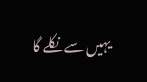یہیں سے نکلے گا